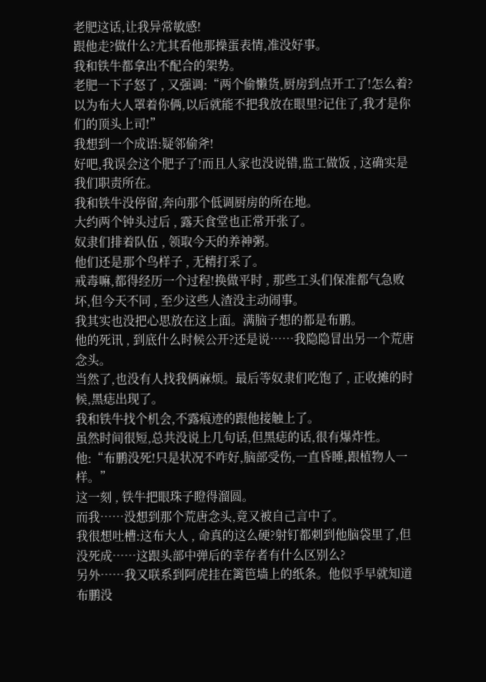老肥这话,让我异常敏感!
跟他走?做什么?尤其看他那操蛋表情,准没好事。
我和铁牛都拿出不配合的架势。
老肥一下子怒了 , 又强调:“两个偷懒货,厨房到点开工了!怎么着?以为布大人罩着你俩,以后就能不把我放在眼里?记住了,我才是你们的顶头上司!”
我想到一个成语:疑邻偷斧!
好吧,我误会这个肥子了!而且人家也没说错,监工做饭 , 这确实是我们职责所在。
我和铁牛没停留,奔向那个低调厨房的所在地。
大约两个钟头过后 , 露天食堂也正常开张了。
奴隶们排着队伍 , 领取今天的养神粥。
他们还是那个鸟样子 , 无精打采了。
戒毒嘛,都得经历一个过程!换做平时 , 那些工头们保准都气急败坏,但今天不同 , 至少这些人渣没主动闹事。
我其实也没把心思放在这上面。满脑子想的都是布鹏。
他的死讯 , 到底什么时候公开?还是说……我隐隐冒出另一个荒唐念头。
当然了,也没有人找我俩麻烦。最后等奴隶们吃饱了 , 正收摊的时候,黑痣出现了。
我和铁牛找个机会,不露痕迹的跟他接触上了。
虽然时间很短,总共没说上几句话,但黑痣的话,很有爆炸性。
他:“布鹏没死!只是状况不咋好,脑部受伤,一直昏睡,跟植物人一样。”
这一刻 , 铁牛把眼珠子瞪得溜圆。
而我……没想到那个荒唐念头,竟又被自己言中了。
我很想吐槽:这布大人 , 命真的这么硬?射钉都刺到他脑袋里了,但没死成……这跟头部中弹后的幸存者有什么区别么?
另外……我又联系到阿虎挂在篱笆墙上的纸条。他似乎早就知道布鹏没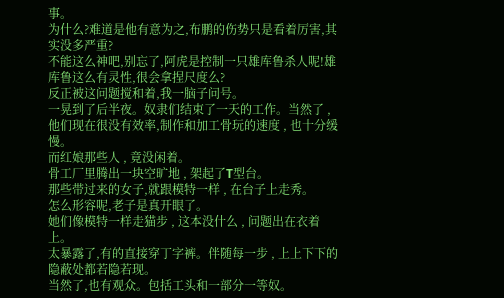事。
为什么?难道是他有意为之,布鹏的伤势只是看着厉害,其实没多严重?
不能这么神吧,别忘了,阿虎是控制一只雄库鲁杀人呢!雄库鲁这么有灵性,很会拿捏尺度么?
反正被这问题搅和着,我一脑子问号。
一晃到了后半夜。奴隶们结束了一天的工作。当然了 , 他们现在很没有效率,制作和加工骨玩的速度 , 也十分缓慢。
而红娘那些人 , 竟没闲着。
骨工厂里腾出一块空旷地 , 架起了T型台。
那些带过来的女子,就跟模特一样 , 在台子上走秀。
怎么形容呢,老子是真开眼了。
她们像模特一样走猫步 , 这本没什么 , 问题出在衣着上。
太暴露了,有的直接穿丁字裤。伴随每一步 , 上上下下的隐蔽处都若隐若现。
当然了,也有观众。包括工头和一部分一等奴。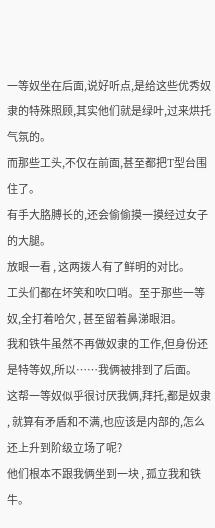一等奴坐在后面,说好听点,是给这些优秀奴隶的特殊照顾,其实他们就是绿叶,过来烘托气氛的。
而那些工头,不仅在前面,甚至都把T型台围住了。
有手大胳膊长的,还会偷偷摸一摸经过女子的大腿。
放眼一看 , 这两拨人有了鲜明的对比。
工头们都在坏笑和吹口哨。至于那些一等奴,全打着哈欠 , 甚至留着鼻涕眼泪。
我和铁牛虽然不再做奴隶的工作,但身份还是特等奴,所以……我俩被排到了后面。
这帮一等奴似乎很讨厌我俩,拜托,都是奴隶 , 就算有矛盾和不满,也应该是内部的,怎么还上升到阶级立场了呢?
他们根本不跟我俩坐到一块 , 孤立我和铁牛。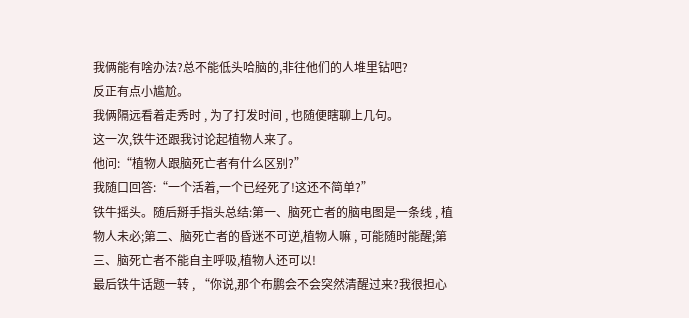我俩能有啥办法?总不能低头哈脑的,非往他们的人堆里钻吧?
反正有点小尴尬。
我俩隔远看着走秀时 , 为了打发时间 , 也随便瞎聊上几句。
这一次,铁牛还跟我讨论起植物人来了。
他问:“植物人跟脑死亡者有什么区别?”
我随口回答:“一个活着,一个已经死了!这还不简单?”
铁牛摇头。随后掰手指头总结:第一、脑死亡者的脑电图是一条线 , 植物人未必;第二、脑死亡者的昏迷不可逆,植物人嘛 , 可能随时能醒;第三、脑死亡者不能自主呼吸,植物人还可以!
最后铁牛话题一转 , “你说,那个布鹏会不会突然清醒过来?我很担心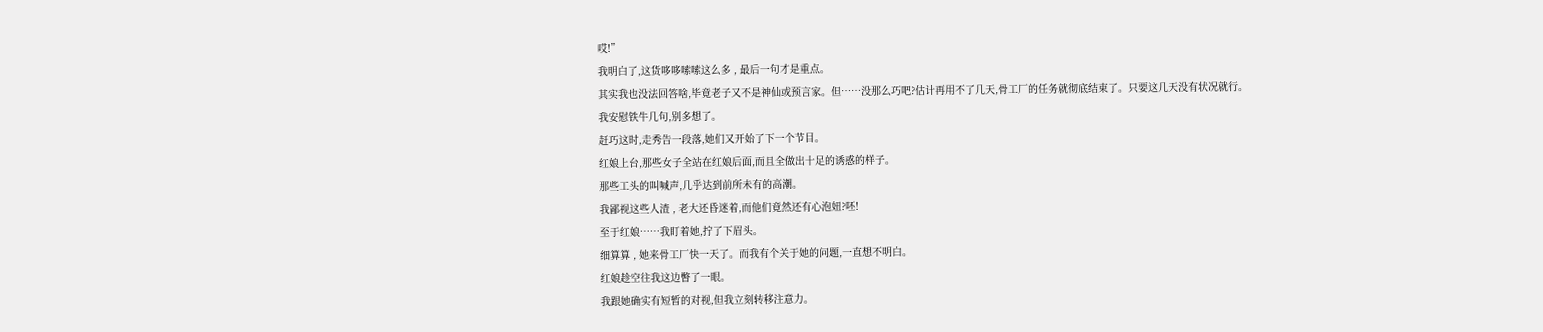哎!”
我明白了,这货哆哆嗦嗦这么多 , 最后一句才是重点。
其实我也没法回答啥,毕竟老子又不是神仙或预言家。但……没那么巧吧?估计再用不了几天,骨工厂的任务就彻底结束了。只要这几天没有状况就行。
我安慰铁牛几句,别多想了。
赶巧这时,走秀告一段落,她们又开始了下一个节目。
红娘上台,那些女子全站在红娘后面,而且全做出十足的诱惑的样子。
那些工头的叫喊声,几乎达到前所未有的高潮。
我鄙视这些人渣 , 老大还昏迷着,而他们竟然还有心泡妞?呸!
至于红娘……我盯着她,拧了下眉头。
细算算 , 她来骨工厂快一天了。而我有个关于她的问题,一直想不明白。
红娘趁空往我这边瞥了一眼。
我跟她确实有短暂的对视,但我立刻转移注意力。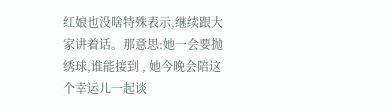红娘也没啥特殊表示,继续跟大家讲着话。那意思:她一会要抛绣球,谁能接到 , 她今晚会陪这个幸运儿一起谈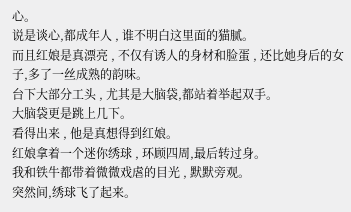心。
说是谈心,都成年人 , 谁不明白这里面的猫腻。
而且红娘是真漂亮 , 不仅有诱人的身材和脸蛋 , 还比她身后的女子,多了一丝成熟的韵味。
台下大部分工头 , 尤其是大脑袋,都站着举起双手。
大脑袋更是跳上几下。
看得出来 , 他是真想得到红娘。
红娘拿着一个迷你绣球 , 环顾四周,最后转过身。
我和铁牛都带着微微戏虐的目光 , 默默旁观。
突然间,绣球飞了起来。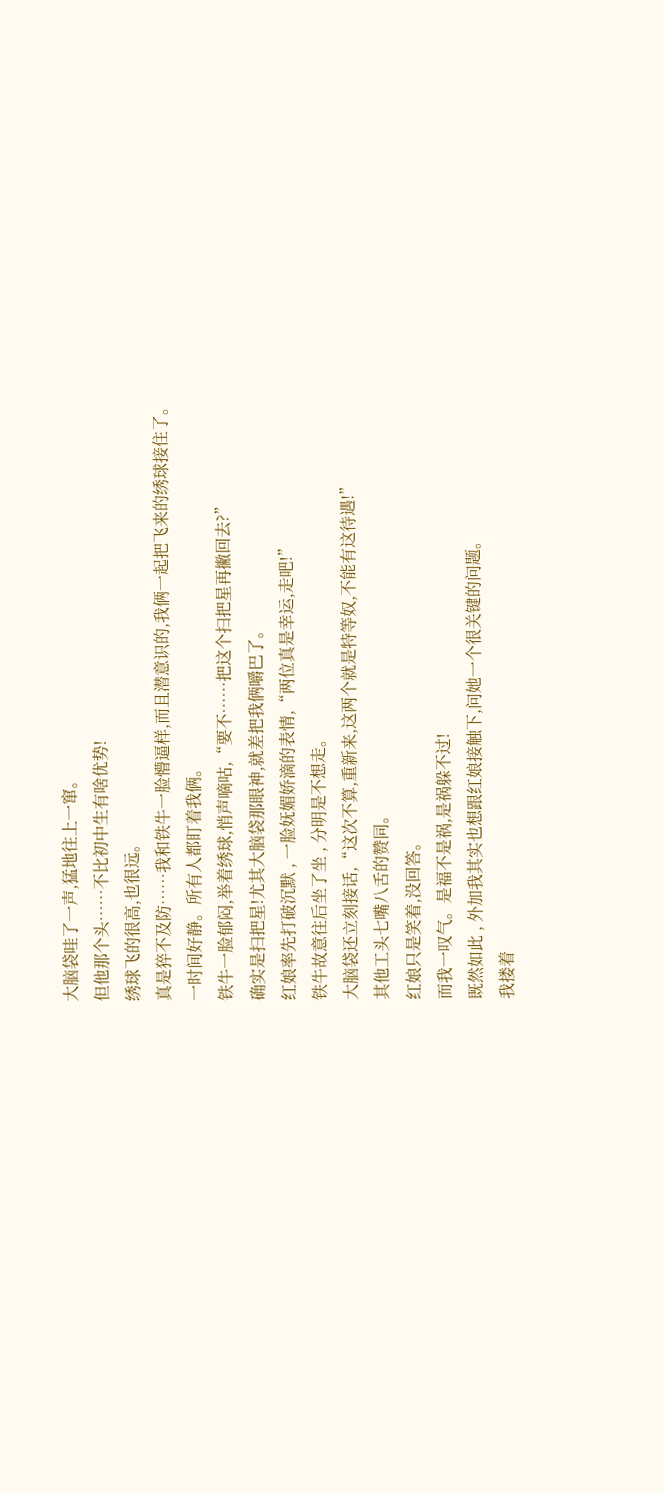大脑袋哇了一声,猛地往上一窜。
但他那个头……不比初中生有啥优势!
绣球飞的很高,也很远。
真是猝不及防……我和铁牛一脸懵逼样,而且潜意识的,我俩一起把飞来的绣球接住了。
一时间好静。所有人都盯着我俩。
铁牛一脸郁闷,举着绣球,悄声嘀咕,“要不……把这个扫把星再撇回去?”
确实是扫把星!尤其大脑袋那眼神,就差把我俩嚼巴了。
红娘率先打破沉默 , 一脸妩媚娇滴的表情,“两位真是幸运,走吧!”
铁牛故意往后坐了坐 , 分明是不想走。
大脑袋还立刻接话,“这次不算,重新来,这两个就是特等奴,不能有这待遇!”
其他工头七嘴八舌的赞同。
红娘只是笑着,没回答。
而我一叹气。是福不是祸,是祸躲不过!
既然如此 , 外加我其实也想跟红娘接触下,问她一个很关键的问题。
我搂着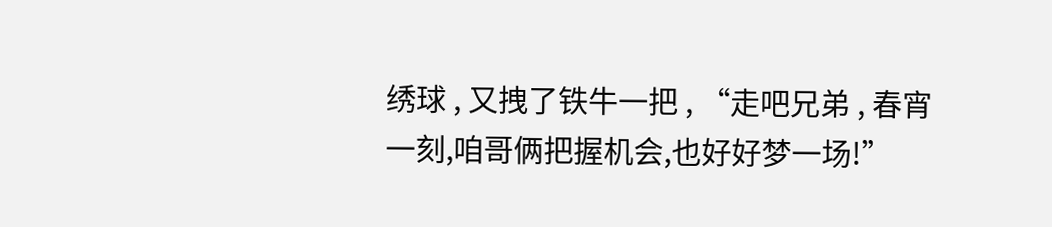绣球 , 又拽了铁牛一把 , “走吧兄弟 , 春宵一刻,咱哥俩把握机会,也好好梦一场!”